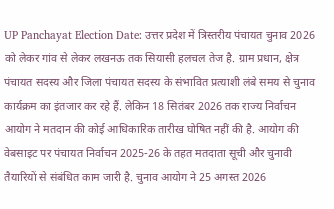UP Panchayat Election Date: उत्तर प्रदेश में त्रिस्तरीय पंचायत चुनाव 2026 को लेकर गांव से लेकर लखनऊ तक सियासी हलचल तेज है. ग्राम प्रधान, क्षेत्र पंचायत सदस्य और जिला पंचायत सदस्य के संभावित प्रत्याशी लंबे समय से चुनाव कार्यक्रम का इंतजार कर रहे हैं. लेकिन 18 सितंबर 2026 तक राज्य निर्वाचन आयोग ने मतदान की कोई आधिकारिक तारीख घोषित नहीं की है. आयोग की वेबसाइट पर पंचायत निर्वाचन 2025-26 के तहत मतदाता सूची और चुनावी तैयारियों से संबंधित काम जारी है. चुनाव आयोग ने 25 अगस्त 2026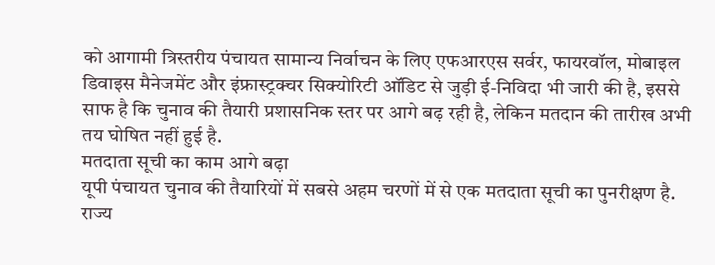को आगामी त्रिस्तरीय पंचायत सामान्य निर्वाचन के लिए एफआरएस सर्वर, फायरवॉल, मोबाइल डिवाइस मैनेजमेंट और इंफ्रास्ट्रक्चर सिक्योरिटी ऑडिट से जुड़ी ई-निविदा भी जारी की है, इससे साफ है कि चुनाव की तैयारी प्रशासनिक स्तर पर आगे बढ़ रही है, लेकिन मतदान की तारीख अभी तय घोषित नहीं हुई है.
मतदाता सूची का काम आगे बढ़ा
यूपी पंचायत चुनाव की तैयारियों में सबसे अहम चरणों में से एक मतदाता सूची का पुनरीक्षण है. राज्य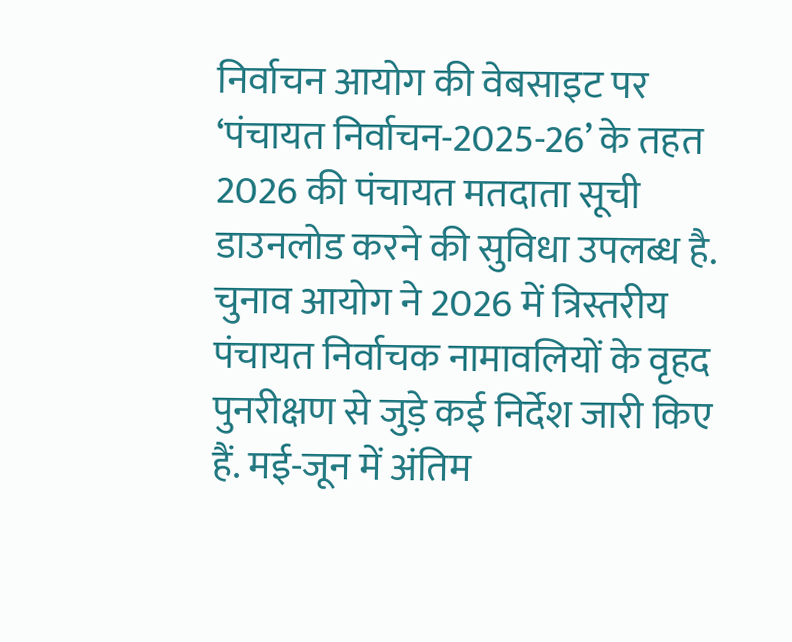निर्वाचन आयोग की वेबसाइट पर ‘पंचायत निर्वाचन-2025-26’ के तहत 2026 की पंचायत मतदाता सूची डाउनलोड करने की सुविधा उपलब्ध है. चुनाव आयोग ने 2026 में त्रिस्तरीय पंचायत निर्वाचक नामावलियों के वृहद पुनरीक्षण से जुड़े कई निर्देश जारी किए हैं. मई-जून में अंतिम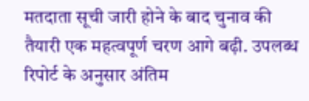मतदाता सूची जारी होने के बाद चुनाव की तैयारी एक महत्वपूर्ण चरण आगे बढ़ी. उपलब्ध रिपोर्ट के अनुसार अंतिम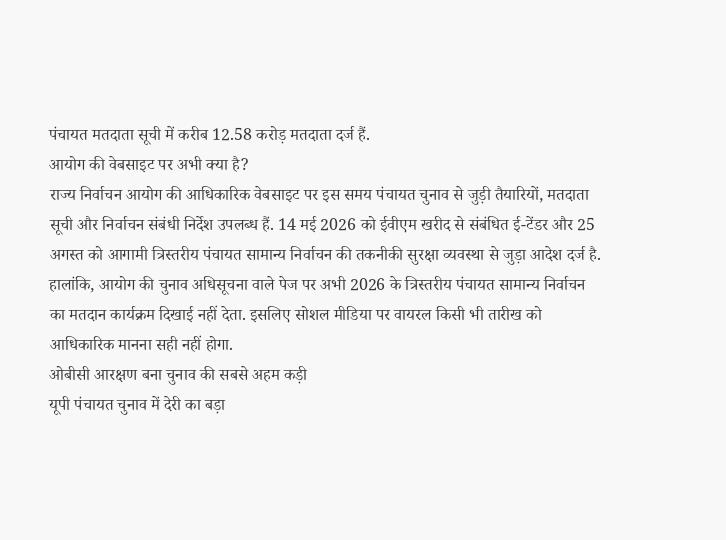पंचायत मतदाता सूची में करीब 12.58 करोड़ मतदाता दर्ज हैं.
आयोग की वेबसाइट पर अभी क्या है?
राज्य निर्वाचन आयोग की आधिकारिक वेबसाइट पर इस समय पंचायत चुनाव से जुड़ी तैयारियों, मतदाता सूची और निर्वाचन संबंधी निर्देश उपलब्ध हैं. 14 मई 2026 को ईवीएम खरीद से संबंधित ई-टेंडर और 25 अगस्त को आगामी त्रिस्तरीय पंचायत सामान्य निर्वाचन की तकनीकी सुरक्षा व्यवस्था से जुड़ा आदेश दर्ज है. हालांकि, आयोग की चुनाव अधिसूचना वाले पेज पर अभी 2026 के त्रिस्तरीय पंचायत सामान्य निर्वाचन का मतदान कार्यक्रम दिखाई नहीं देता. इसलिए सोशल मीडिया पर वायरल किसी भी तारीख को आधिकारिक मानना सही नहीं होगा.
ओबीसी आरक्षण बना चुनाव की सबसे अहम कड़ी
यूपी पंचायत चुनाव में देरी का बड़ा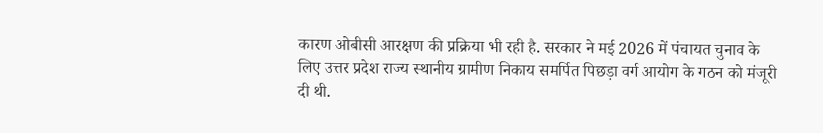कारण ओबीसी आरक्षण की प्रक्रिया भी रही है. सरकार ने मई 2026 में पंचायत चुनाव के लिए उत्तर प्रदेश राज्य स्थानीय ग्रामीण निकाय समर्पित पिछड़ा वर्ग आयोग के गठन को मंजूरी दी थी.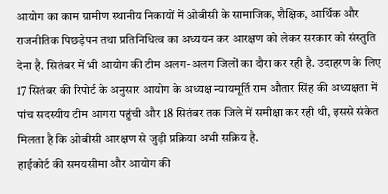आयोग का काम ग्रामीण स्थानीय निकायों में ओबीसी के सामाजिक, शैक्षिक, आर्थिक और राजनीतिक पिछड़ेपन तथा प्रतिनिधित्व का अध्ययन कर आरक्षण को लेकर सरकार को संस्तुति देना है. सितंबर में भी आयोग की टीम अलग-अलग जिलों का दौरा कर रही है. उदाहरण के लिए 17 सितंबर की रिपोर्ट के अनुसार आयोग के अध्यक्ष न्यायमूर्ति राम औतार सिंह की अध्यक्षता में पांच सदस्यीय टीम आगरा पहुंची और 18 सितंबर तक जिले में समीक्षा कर रही थी, इससे संकेत मिलता है कि ओबीसी आरक्षण से जुड़ी प्रक्रिया अभी सक्रिय है.
हाईकोर्ट की समयसीमा और आयोग की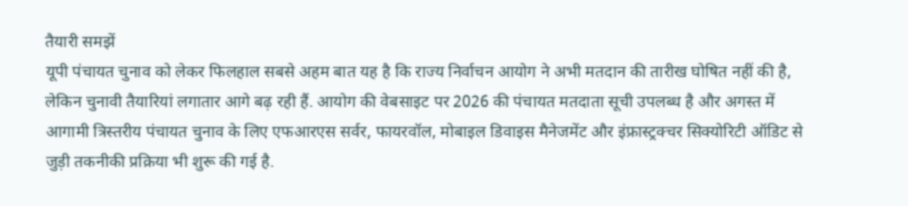तैयारी समझें
यूपी पंचायत चुनाव को लेकर फिलहाल सबसे अहम बात यह है कि राज्य निर्वाचन आयोग ने अभी मतदान की तारीख घोषित नहीं की है, लेकिन चुनावी तैयारियां लगातार आगे बढ़ रही हैं. आयोग की वेबसाइट पर 2026 की पंचायत मतदाता सूची उपलब्ध है और अगस्त में आगामी त्रिस्तरीय पंचायत चुनाव के लिए एफआरएस सर्वर, फायरवॉल, मोबाइल डिवाइस मैनेजमेंट और इंफ्रास्ट्रक्चर सिक्योरिटी ऑडिट से जुड़ी तकनीकी प्रक्रिया भी शुरू की गई है.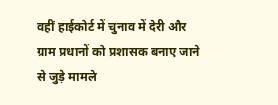वहीं हाईकोर्ट में चुनाव में देरी और ग्राम प्रधानों को प्रशासक बनाए जाने से जुड़े मामले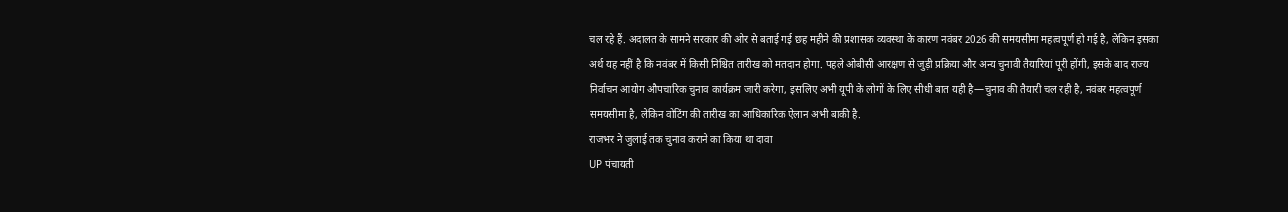चल रहे हैं. अदालत के सामने सरकार की ओर से बताई गई छह महीने की प्रशासक व्यवस्था के कारण नवंबर 2026 की समयसीमा महत्वपूर्ण हो गई है, लेकिन इसका अर्थ यह नहीं है कि नवंबर में किसी निश्चित तारीख को मतदान होगा. पहले ओबीसी आरक्षण से जुड़ी प्रक्रिया और अन्य चुनावी तैयारियां पूरी होंगी, इसके बाद राज्य निर्वाचन आयोग औपचारिक चुनाव कार्यक्रम जारी करेगा, इसलिए अभी यूपी के लोगों के लिए सीधी बात यही है—चुनाव की तैयारी चल रही है, नवंबर महत्वपूर्ण समयसीमा है, लेकिन वोटिंग की तारीख का आधिकारिक ऐलान अभी बाकी है.
राजभर ने जुलाई तक चुनाव कराने का किया था दावा
UP पंचायती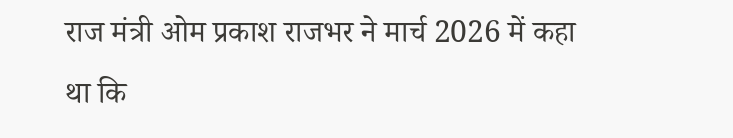राज मंत्री ओम प्रकाश राजभर ने मार्च 2026 में कहा था कि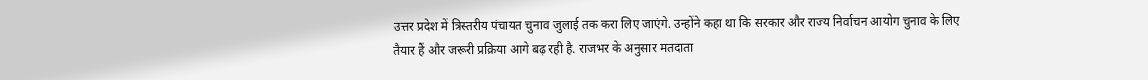उत्तर प्रदेश में त्रिस्तरीय पंचायत चुनाव जुलाई तक करा लिए जाएंगे. उन्होंने कहा था कि सरकार और राज्य निर्वाचन आयोग चुनाव के लिए तैयार हैं और जरूरी प्रक्रिया आगे बढ़ रही है. राजभर के अनुसार मतदाता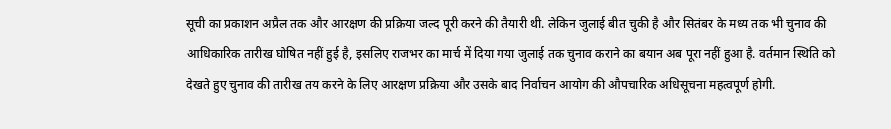सूची का प्रकाशन अप्रैल तक और आरक्षण की प्रक्रिया जल्द पूरी करने की तैयारी थी. लेकिन जुलाई बीत चुकी है और सितंबर के मध्य तक भी चुनाव की आधिकारिक तारीख घोषित नहीं हुई है, इसलिए राजभर का मार्च में दिया गया जुलाई तक चुनाव कराने का बयान अब पूरा नहीं हुआ है. वर्तमान स्थिति को देखते हुए चुनाव की तारीख तय करने के लिए आरक्षण प्रक्रिया और उसके बाद निर्वाचन आयोग की औपचारिक अधिसूचना महत्वपूर्ण होगी.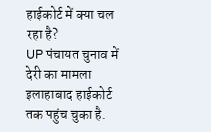हाईकोर्ट में क्या चल रहा है?
UP पंचायत चुनाव में देरी का मामला इलाहाबाद हाईकोर्ट तक पहुंच चुका है.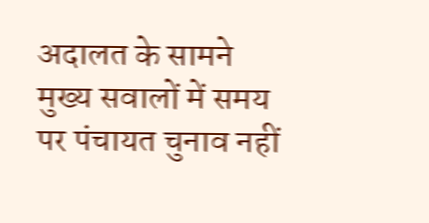अदालत के सामने मुख्य सवालों में समय पर पंचायत चुनाव नहीं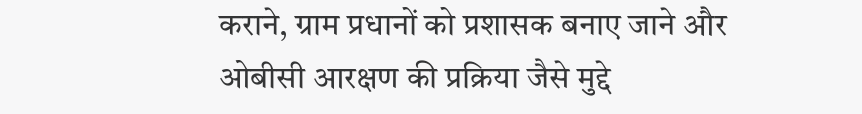कराने, ग्राम प्रधानों को प्रशासक बनाए जाने और ओबीसी आरक्षण की प्रक्रिया जैसे मुद्दे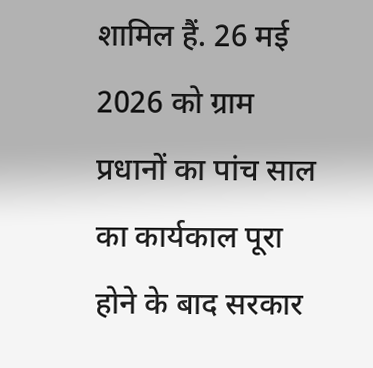शामिल हैं. 26 मई 2026 को ग्राम प्रधानों का पांच साल का कार्यकाल पूरा होने के बाद सरकार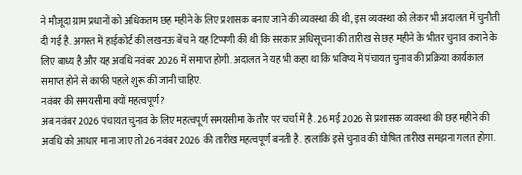ने मौजूदा ग्राम प्रधानों को अधिकतम छह महीने के लिए प्रशासक बनाए जाने की व्यवस्था की थी, इस व्यवस्था को लेकर भी अदालत में चुनौती दी गई है. अगस्त में हाईकोर्ट की लखनऊ बेंच ने यह टिप्पणी की थी कि सरकार अधिसूचना की तारीख से छह महीने के भीतर चुनाव कराने के लिए बाध्य है और यह अवधि नवंबर 2026 में समाप्त होगी. अदालत ने यह भी कहा था कि भविष्य में पंचायत चुनाव की प्रक्रिया कार्यकाल समाप्त होने से काफी पहले शुरू की जानी चाहिए.
नवंबर की समयसीमा क्यों महत्वपूर्ण?
अब नवंबर 2026 पंचायत चुनाव के लिए महत्वपूर्ण समयसीमा के तौर पर चर्चा में है. 26 मई 2026 से प्रशासक व्यवस्था की छह महीने की अवधि को आधार माना जाए तो 26 नवंबर 2026 की तारीख महत्वपूर्ण बनती है. हालांकि इसे चुनाव की घोषित तारीख समझना गलत होगा.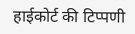हाईकोर्ट की टिप्पणी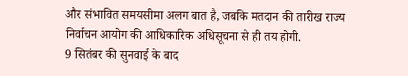और संभावित समयसीमा अलग बात है, जबकि मतदान की तारीख राज्य निर्वाचन आयोग की आधिकारिक अधिसूचना से ही तय होगी.
9 सितंबर की सुनवाई के बाद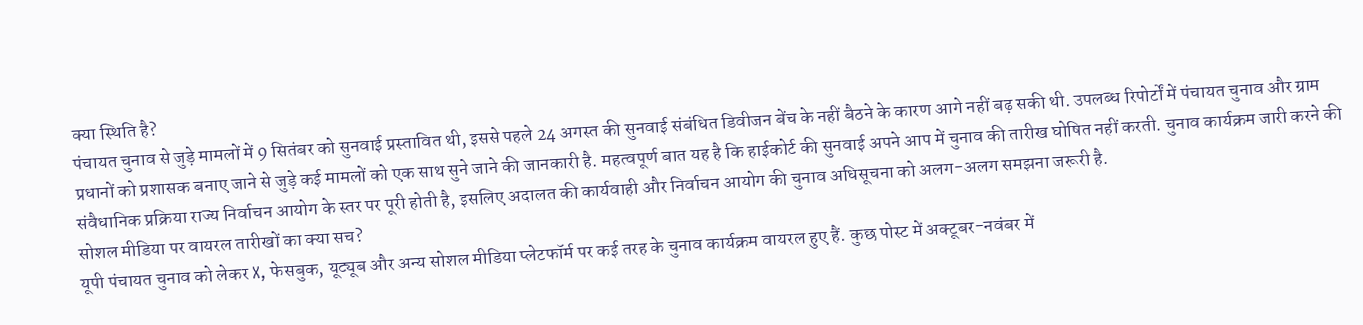क्या स्थिति है?
पंचायत चुनाव से जुड़े मामलों में 9 सितंबर को सुनवाई प्रस्तावित थी, इससे पहले 24 अगस्त की सुनवाई संबंधित डिवीजन बेंच के नहीं बैठने के कारण आगे नहीं बढ़ सकी थी. उपलब्ध रिपोर्टों में पंचायत चुनाव और ग्राम प्रधानों को प्रशासक बनाए जाने से जुड़े कई मामलों को एक साथ सुने जाने की जानकारी है. महत्वपूर्ण बात यह है कि हाईकोर्ट की सुनवाई अपने आप में चुनाव की तारीख घोषित नहीं करती. चुनाव कार्यक्रम जारी करने की संवैधानिक प्रक्रिया राज्य निर्वाचन आयोग के स्तर पर पूरी होती है, इसलिए अदालत की कार्यवाही और निर्वाचन आयोग की चुनाव अधिसूचना को अलग-अलग समझना जरूरी है.
सोशल मीडिया पर वायरल तारीखों का क्या सच?
यूपी पंचायत चुनाव को लेकर X, फेसबुक, यूट्यूब और अन्य सोशल मीडिया प्लेटफॉर्म पर कई तरह के चुनाव कार्यक्रम वायरल हुए हैं. कुछ पोस्ट में अक्टूबर-नवंबर में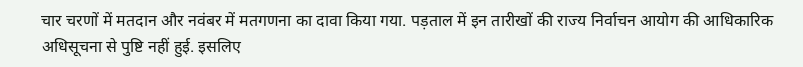चार चरणों में मतदान और नवंबर में मतगणना का दावा किया गया. पड़ताल में इन तारीखों की राज्य निर्वाचन आयोग की आधिकारिक अधिसूचना से पुष्टि नहीं हुई. इसलिए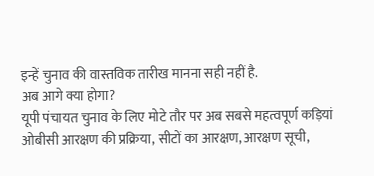इन्हें चुनाव की वास्तविक तारीख मानना सही नहीं है.
अब आगे क्या होगा?
यूपी पंचायत चुनाव के लिए मोटे तौर पर अब सबसे महत्वपूर्ण कड़ियां ओबीसी आरक्षण की प्रक्रिया, सीटों का आरक्षण, आरक्षण सूची,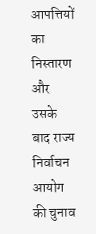आपत्तियों का निस्तारण और उसके बाद राज्य निर्वाचन आयोग की चुनाव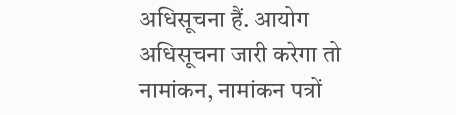अधिसूचना हैं. आयोग अधिसूचना जारी करेगा तो नामांकन, नामांकन पत्रों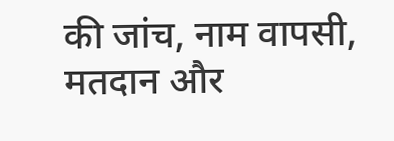की जांच, नाम वापसी, मतदान और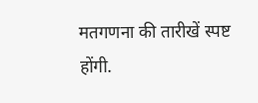मतगणना की तारीखें स्पष्ट होंगी.